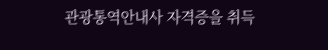관광통역안내사 자격증을 취득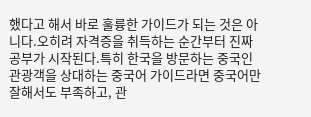했다고 해서 바로 훌륭한 가이드가 되는 것은 아니다.오히려 자격증을 취득하는 순간부터 진짜 공부가 시작된다.특히 한국을 방문하는 중국인 관광객을 상대하는 중국어 가이드라면 중국어만 잘해서도 부족하고, 관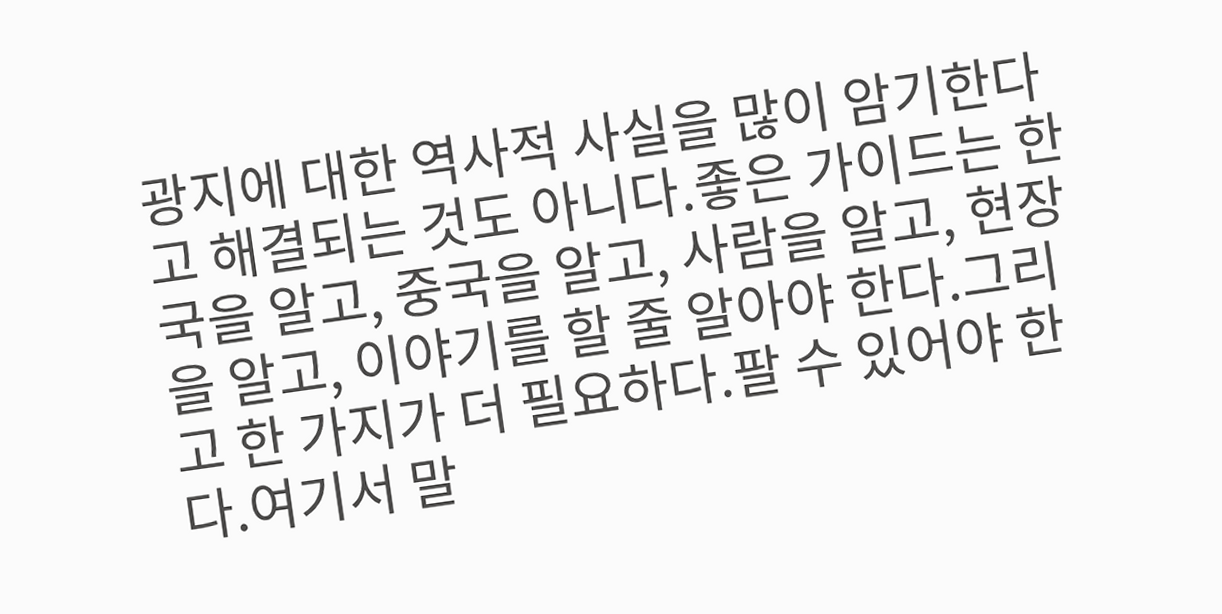광지에 대한 역사적 사실을 많이 암기한다고 해결되는 것도 아니다.좋은 가이드는 한국을 알고, 중국을 알고, 사람을 알고, 현장을 알고, 이야기를 할 줄 알아야 한다.그리고 한 가지가 더 필요하다.팔 수 있어야 한다.여기서 말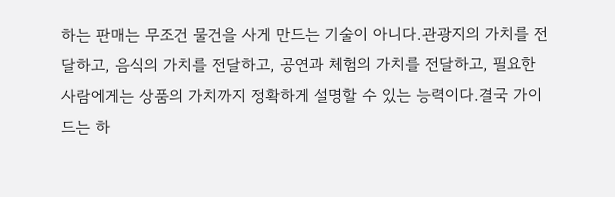하는 판매는 무조건 물건을 사게 만드는 기술이 아니다.관광지의 가치를 전달하고, 음식의 가치를 전달하고, 공연과 체험의 가치를 전달하고, 필요한 사람에게는 상품의 가치까지 정확하게 설명할 수 있는 능력이다.결국 가이드는 하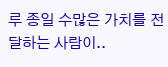루 종일 수많은 가치를 전달하는 사람이..